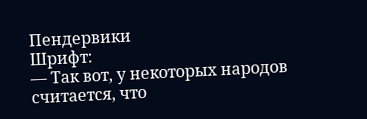Пендервики
Шрифт:
— Так вот, у некоторых народов считается, что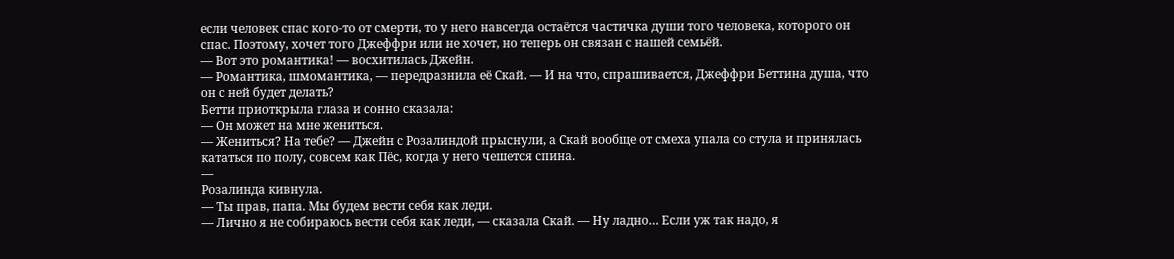если человек спас кого-то от смерти, то у него навсегда остаётся частичка души того человека, которого он спас. Поэтому, хочет того Джеффри или не хочет, но теперь он связан с нашей семьёй.
— Вот это романтика! — восхитилась Джейн.
— Романтика, шмомантика, — передразнила её Скай. — И на что, спрашивается, Джеффри Беттина душа, что он с ней будет делать?
Бетти приоткрыла глаза и сонно сказала:
— Он может на мне жениться.
— Жениться? На тебе? — Джейн с Розалиндой прыснули, а Скай вообще от смеха упала со стула и принялась кататься по полу, совсем как Пёс, когда у него чешется спина.
—
Розалинда кивнула.
— Ты прав, папа. Мы будем вести себя как леди.
— Лично я не собираюсь вести себя как леди, — сказала Скай. — Ну ладно… Если уж так надо, я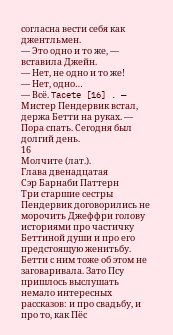согласна вести себя как джентльмен.
— Это одно и то же, — вставила Джейн.
— Нет, не одно и то же!
— Нет, одно…
— Всё. Tacete [16] . — Мистер Пендервик встал, держа Бетти на руках. — Пора спать. Сегодня был долгий день.
16
Молчите (лат.).
Глава двенадцатая
Сэр Барнаби Паттерн
Три старшие сестры Пендервик договорились не морочить Джеффри голову историями про частичку Беттиной души и про его предстоящую женитьбу. Бетти с ним тоже об этом не заговаривала. Зато Псу пришлось выслушать немало интересных рассказов: и про свадьбу, и про то, как Пёс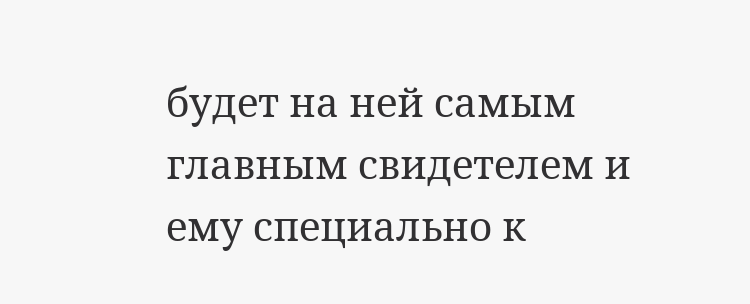будет на ней самым главным свидетелем и ему специально к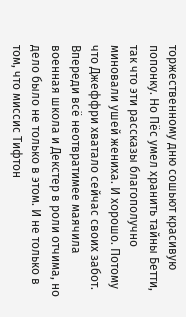торжественному дню сошьют красивую попонку. Но Пёс умел хранить тайны Бетти, так что эти рассказы благополучно миновали ушей жениха. И хорошо. Потому что Джеффри хватало сейчас своих забот.
Впереди всё неотвратимее маячила военная школа и Декстер в роли отчима, но дело было не только в этом. И не только в том, что миссис Тифтон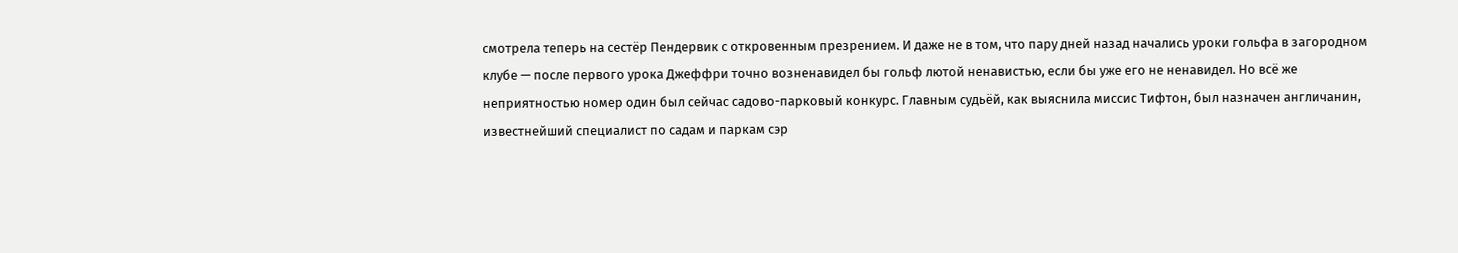смотрела теперь на сестёр Пендервик с откровенным презрением. И даже не в том, что пару дней назад начались уроки гольфа в загородном клубе — после первого урока Джеффри точно возненавидел бы гольф лютой ненавистью, если бы уже его не ненавидел. Но всё же неприятностью номер один был сейчас садово-парковый конкурс. Главным судьёй, как выяснила миссис Тифтон, был назначен англичанин, известнейший специалист по садам и паркам сэр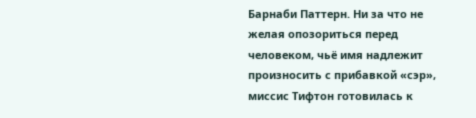Барнаби Паттерн. Ни за что не желая опозориться перед человеком, чьё имя надлежит произносить с прибавкой «сэр», миссис Тифтон готовилась к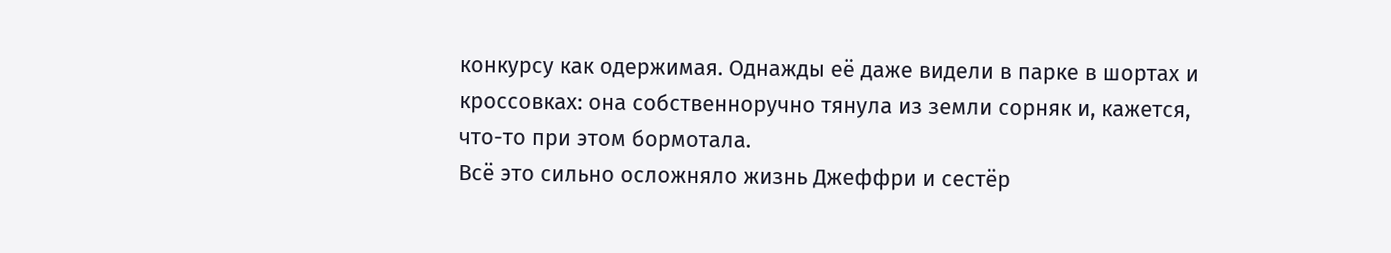конкурсу как одержимая. Однажды её даже видели в парке в шортах и кроссовках: она собственноручно тянула из земли сорняк и, кажется, что-то при этом бормотала.
Всё это сильно осложняло жизнь Джеффри и сестёр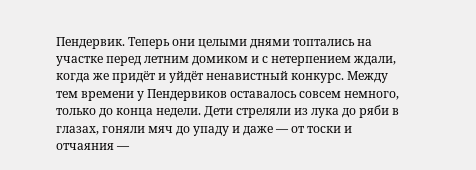Пендервик. Теперь они целыми днями топтались на участке перед летним домиком и с нетерпением ждали, когда же придёт и уйдёт ненавистный конкурс. Между
тем времени у Пендервиков оставалось совсем немного, только до конца недели. Дети стреляли из лука до ряби в глазах, гоняли мяч до упаду и даже — от тоски и отчаяния —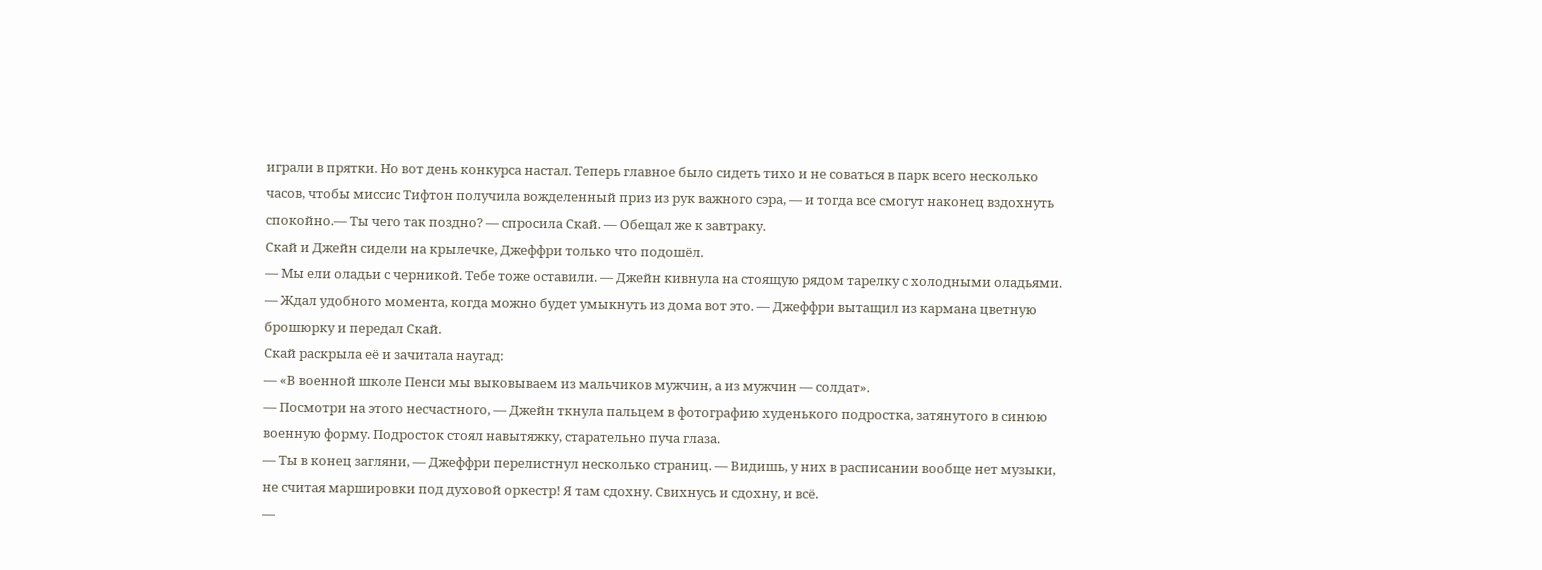играли в прятки. Но вот день конкурса настал. Теперь главное было сидеть тихо и не соваться в парк всего несколько часов, чтобы миссис Тифтон получила вожделенный приз из рук важного сэра, — и тогда все смогут наконец вздохнуть спокойно.— Ты чего так поздно? — спросила Скай. — Обещал же к завтраку.
Скай и Джейн сидели на крылечке, Джеффри только что подошёл.
— Мы ели оладьи с черникой. Тебе тоже оставили. — Джейн кивнула на стоящую рядом тарелку с холодными оладьями.
— Ждал удобного момента, когда можно будет умыкнуть из дома вот это. — Джеффри вытащил из кармана цветную брошюрку и передал Скай.
Скай раскрыла её и зачитала наугад:
— «В военной школе Пенси мы выковываем из мальчиков мужчин, а из мужчин — солдат».
— Посмотри на этого несчастного, — Джейн ткнула пальцем в фотографию худенького подростка, затянутого в синюю военную форму. Подросток стоял навытяжку, старательно пуча глаза.
— Ты в конец загляни, — Джеффри перелистнул несколько страниц. — Видишь, у них в расписании вообще нет музыки, не считая маршировки под духовой оркестр! Я там сдохну. Свихнусь и сдохну, и всё.
—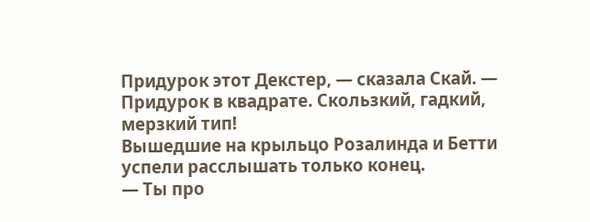Придурок этот Декстер, — сказала Скай. — Придурок в квадрате. Скользкий, гадкий, мерзкий тип!
Вышедшие на крыльцо Розалинда и Бетти успели расслышать только конец.
— Ты про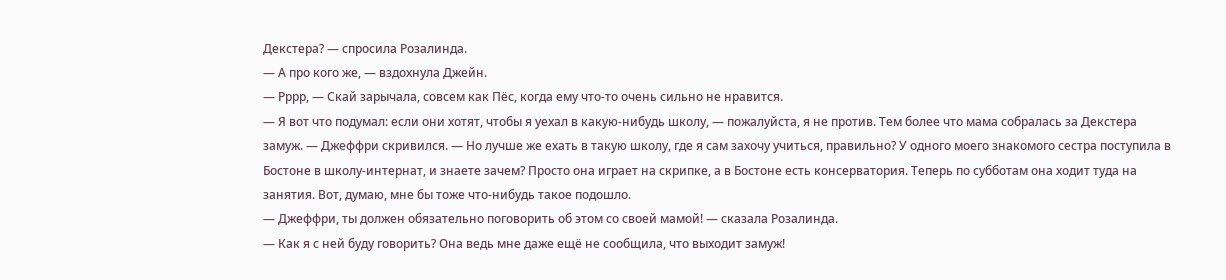Декстера? — спросила Розалинда.
— А про кого же, — вздохнула Джейн.
— Рррр, — Скай зарычала, совсем как Пёс, когда ему что-то очень сильно не нравится.
— Я вот что подумал: если они хотят, чтобы я уехал в какую-нибудь школу, — пожалуйста, я не против. Тем более что мама собралась за Декстера замуж. — Джеффри скривился. — Но лучше же ехать в такую школу, где я сам захочу учиться, правильно? У одного моего знакомого сестра поступила в Бостоне в школу-интернат, и знаете зачем? Просто она играет на скрипке, а в Бостоне есть консерватория. Теперь по субботам она ходит туда на занятия. Вот, думаю, мне бы тоже что-нибудь такое подошло.
— Джеффри, ты должен обязательно поговорить об этом со своей мамой! — сказала Розалинда.
— Как я с ней буду говорить? Она ведь мне даже ещё не сообщила, что выходит замуж!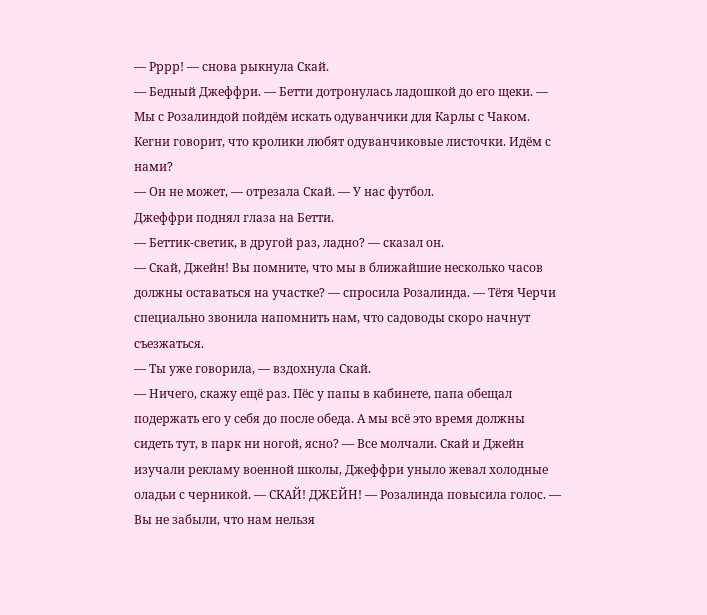— Рррр! — снова рыкнула Скай.
— Бедный Джеффри. — Бетти дотронулась ладошкой до его щеки. — Мы с Розалиндой пойдём искать одуванчики для Карлы с Чаком. Кегни говорит, что кролики любят одуванчиковые листочки. Идём с нами?
— Он не может, — отрезала Скай. — У нас футбол.
Джеффри поднял глаза на Бетти.
— Беттик-светик, в другой раз, ладно? — сказал он.
— Скай, Джейн! Вы помните, что мы в ближайшие несколько часов должны оставаться на участке? — спросила Розалинда. — Тётя Черчи специально звонила напомнить нам, что садоводы скоро начнут съезжаться.
— Ты уже говорила, — вздохнула Скай.
— Ничего, скажу ещё раз. Пёс у папы в кабинете, папа обещал подержать его у себя до после обеда. А мы всё это время должны сидеть тут, в парк ни ногой, ясно? — Все молчали. Скай и Джейн изучали рекламу военной школы, Джеффри уныло жевал холодные оладьи с черникой. — СКАЙ! ДЖЕЙН! — Розалинда повысила голос. — Вы не забыли, что нам нельзя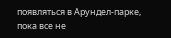появляться в Арундел-парке, пока все не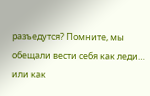разъедутся? Помните, мы обещали вести себя как леди… или как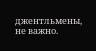джентльмены, не важно.